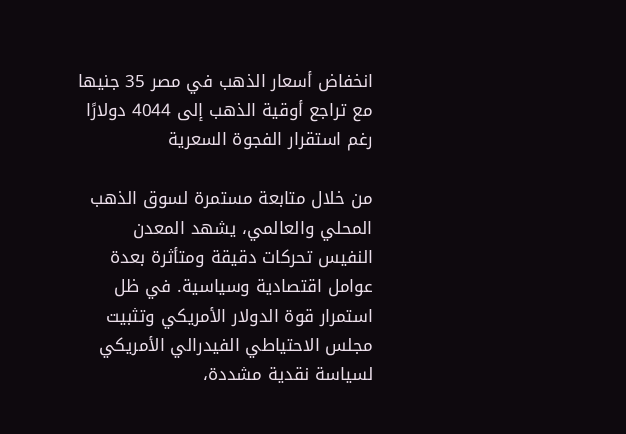انخفاض أسعار الذهب في مصر 35 جنيها مع تراجع أوقية الذهب إلى 4044 دولارًا رغم استقرار الفجوة السعرية

من خلال متابعة مستمرة لسوق الذهب المحلي والعالمي، يشهد المعدن النفيس تحركات دقيقة ومتأثرة بعدة عوامل اقتصادية وسياسية. في ظل استمرار قوة الدولار الأمريكي وتثبيت مجلس الاحتياطي الفيدرالي الأمريكي لسياسة نقدية مشددة،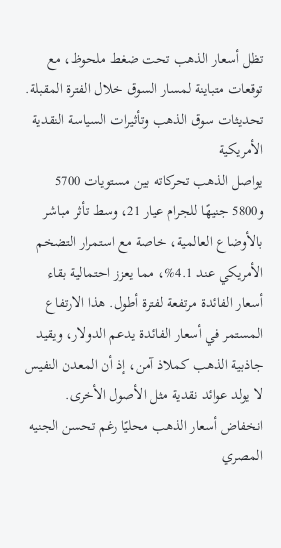تظل أسعار الذهب تحت ضغط ملحوظ، مع توقعات متباينة لمسار السوق خلال الفترة المقبلة.
تحديثات سوق الذهب وتأثيرات السياسة النقدية الأمريكية
يواصل الذهب تحركاته بين مستويات 5700 و5800 جنيهًا للجرام عيار 21، وسط تأثر مباشر بالأوضاع العالمية، خاصة مع استمرار التضخم الأمريكي عند 4.1%، مما يعزز احتمالية بقاء أسعار الفائدة مرتفعة لفترة أطول. هذا الارتفاع المستمر في أسعار الفائدة يدعم الدولار، ويقيد جاذبية الذهب كملاذ آمن، إذ أن المعدن النفيس لا يولد عوائد نقدية مثل الأصول الأخرى.
انخفاض أسعار الذهب محليًا رغم تحسن الجنيه المصري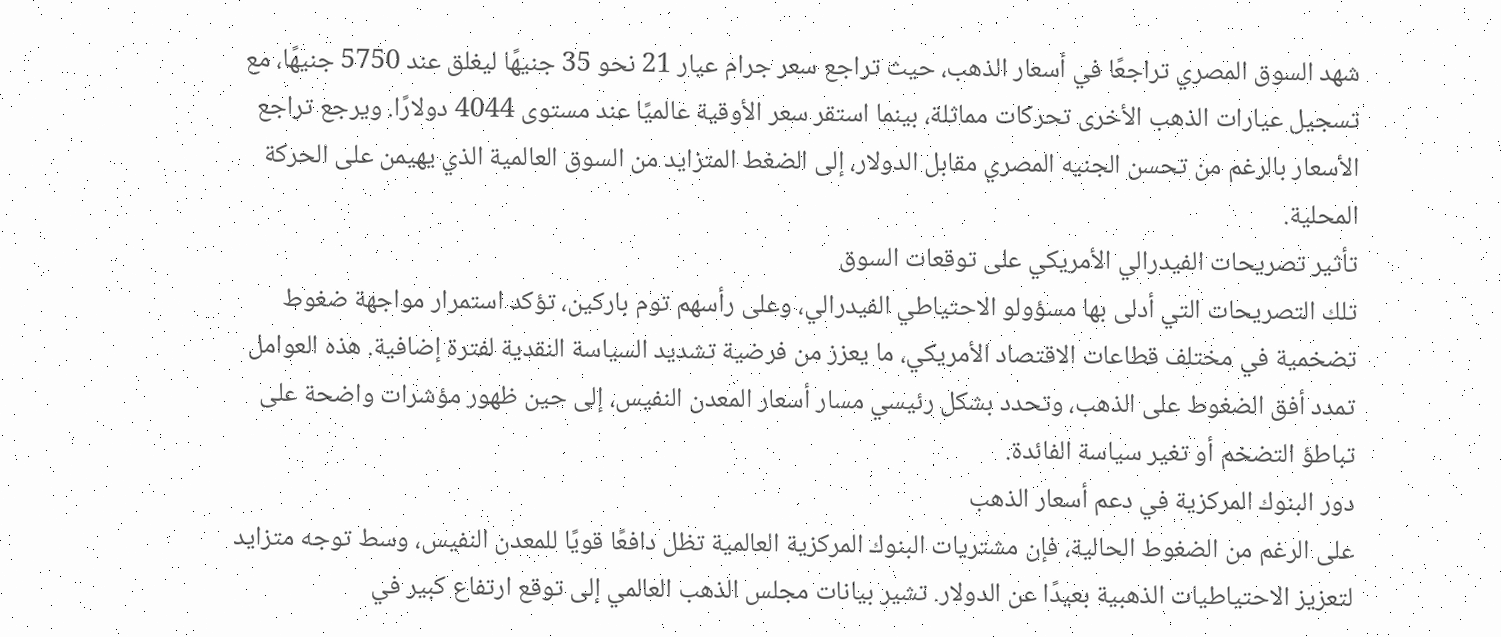شهد السوق المصري تراجعًا في أسعار الذهب، حيث تراجع سعر جرام عيار 21 نحو 35 جنيهًا ليغلق عند 5750 جنيهًا، مع تسجيل عيارات الذهب الأخرى تحركات مماثلة، بينما استقر سعر الأوقية عالميًا عند مستوى 4044 دولارًا. ويرجع تراجع الأسعار بالرغم من تحسن الجنيه المصري مقابل الدولار، إلى الضغط المتزايد من السوق العالمية الذي يهيمن على الحركة المحلية.
تأثير تصريحات الفيدرالي الأمريكي على توقعات السوق
تلك التصريحات التي أدلى بها مسؤولو الاحتياطي الفيدرالي، وعلى رأسهم توم باركين، تؤكد استمرار مواجهة ضغوط تضخمية في مختلف قطاعات الاقتصاد الأمريكي، ما يعزز من فرضية تشديد السياسة النقدية لفترة إضافية. هذه العوامل تمدد أفق الضغوط على الذهب، وتحدد بشكل رئيسي مسار أسعار المعدن النفيس، إلى حين ظهور مؤشرات واضحة على تباطؤ التضخم أو تغير سياسة الفائدة.
دور البنوك المركزية في دعم أسعار الذهب
على الرغم من الضغوط الحالية، فإن مشتريات البنوك المركزية العالمية تظل دافعًا قويًا للمعدن النفيس، وسط توجه متزايد لتعزيز الاحتياطيات الذهبية بعيدًا عن الدولار. تشير بيانات مجلس الذهب العالمي إلى توقع ارتفاع كبير في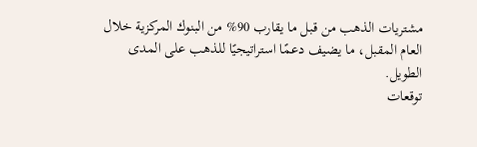مشتريات الذهب من قبل ما يقارب 90% من البنوك المركزية خلال العام المقبل، ما يضيف دعمًا استراتيجيًا للذهب على المدى الطويل.
توقعات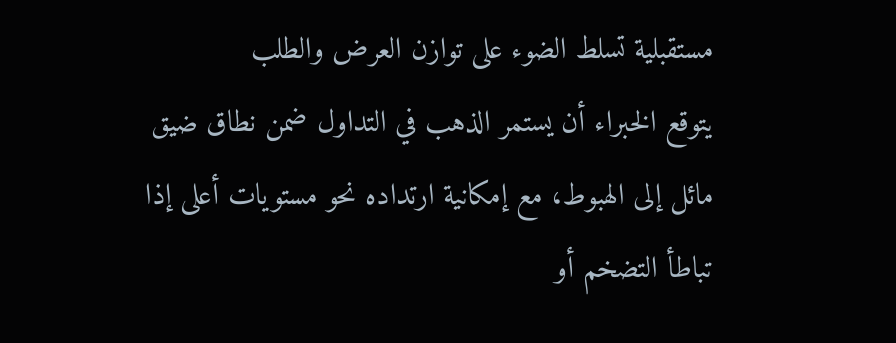مستقبلية تسلط الضوء على توازن العرض والطلب
يتوقع الخبراء أن يستمر الذهب في التداول ضمن نطاق ضيق مائل إلى الهبوط، مع إمكانية ارتداده نحو مستويات أعلى إذا تباطأ التضخم أو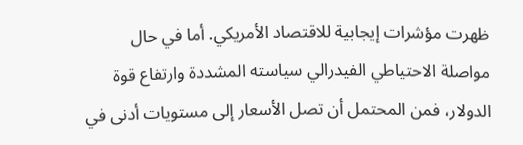ظهرت مؤشرات إيجابية للاقتصاد الأمريكي. أما في حال مواصلة الاحتياطي الفيدرالي سياسته المشددة وارتفاع قوة الدولار، فمن المحتمل أن تصل الأسعار إلى مستويات أدنى في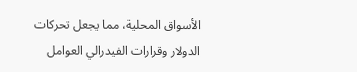الأسواق المحلية، مما يجعل تحركات الدولار وقرارات الفيدرالي العوامل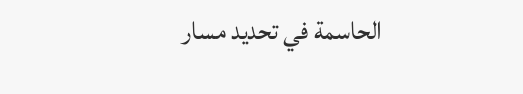الحاسمة في تحديد مسار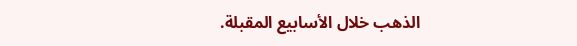الذهب خلال الأسابيع المقبلة.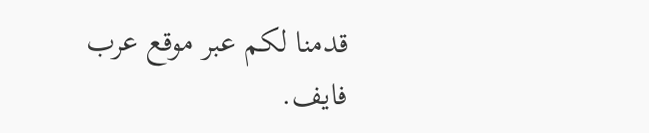قدمنا لكم عبر موقع عرب فايف.